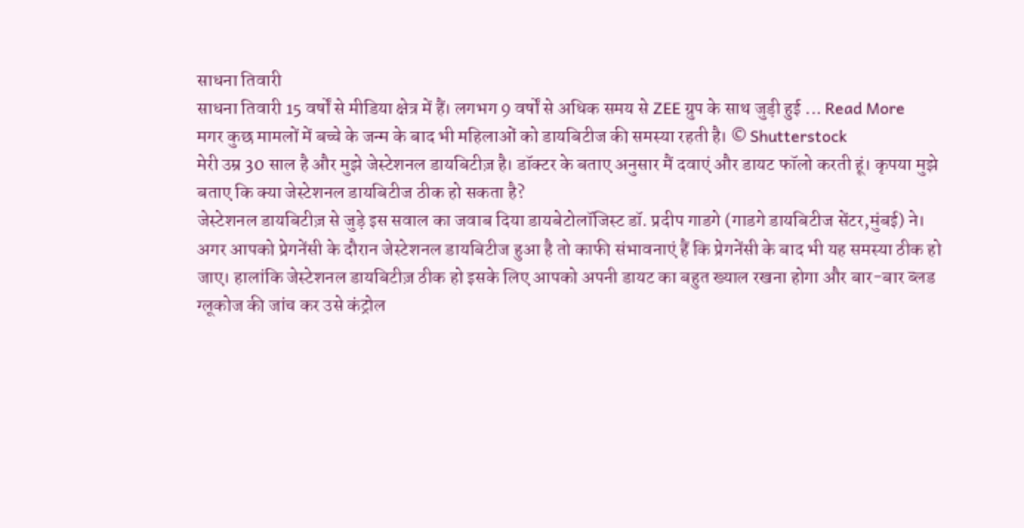साधना तिवारी
साधना तिवारी 15 वर्षों से मीडिया क्षेत्र में हैं। लगभग 9 वर्षों से अधिक समय से ZEE ग्रुप के साथ जुड़ी हुई ... Read More
मगर कुछ मामलों में बच्चे के जन्म के बाद भी महिलाओं को डायबिटीज की समस्या रहती है। © Shutterstock
मेरी उम्र 30 साल है और मुझे जेस्टेशनल डायबिटीज़ है। डॉक्टर के बताए अनुसार मैं दवाएं और डायट फॉलो करती हूं। कृपया मुझे बताए कि क्या जेस्टेशनल डायबिटीज ठीक हो सकता है?
जेस्टेशनल डायबिटीज़ से जुड़े इस सवाल का जवाब दिया डायबेटोलॉजिस्ट डॉ. प्रदीप गाडगे (गाडगे डायबिटीज सेंटर,मुंबई) ने।
अगर आपको प्रेगनेंसी के दौरान जेस्टेशनल डायबिटीज हुआ है तो काफी संभावनाएं हैं कि प्रेगनेंसी के बाद भी यह समस्या ठीक हो जाए। हालांकि जेस्टेशनल डायबिटीज़ ठीक हो इसके लिए आपको अपनी डायट का बहुत ख्याल रखना होगा और बार-बार ब्लड ग्लूकोज की जांच कर उसे कंट्रोल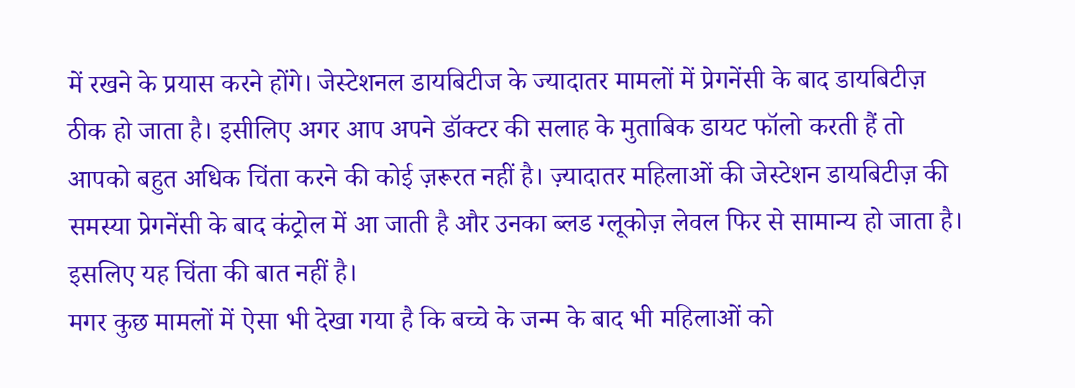में रखने के प्रयास करने होंगे। जेस्टेशनल डायबिटीज के ज्यादातर मामलों में प्रेगनेंसी के बाद डायबिटीज़ ठीक हो जाता है। इसीलिए अगर आप अपने डॉक्टर की सलाह के मुताबिक डायट फॉलो करती हैं तो आपको बहुत अधिक चिंता करने की कोई ज़रूरत नहीं है। ज़्यादातर महिलाओं की जेस्टेशन डायबिटीज़ की समस्या प्रेगनेंसी के बाद कंट्रोल में आ जाती है और उनका ब्लड ग्लूकोज़ लेवल फिर से सामान्य हो जाता है। इसलिए यह चिंता की बात नहीं है।
मगर कुछ मामलों में ऐसा भी देखा गया है कि बच्चे के जन्म के बाद भी महिलाओं को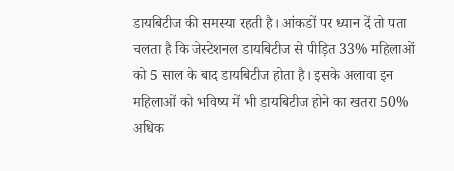डायबिटीज की समस्या रहती है। आंकडों पर ध्यान दें तो पता चलता है कि जेस्टेशनल डायबिटीज से पीड़ित 33% महिलाओं को 5 साल के बाद डायबिटीज होता है। इसके अलावा इन महिलाओं को भविष्य में भी डायबिटीज होने का खतरा 50% अधिक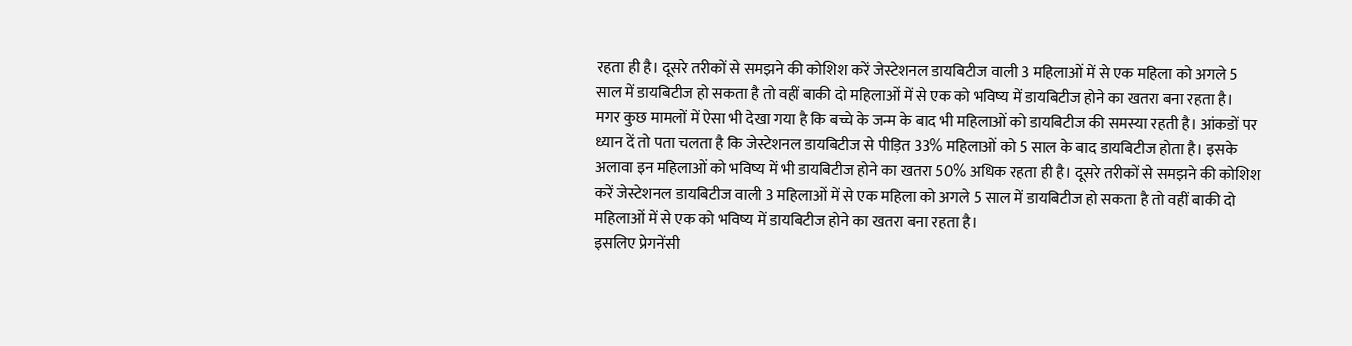रहता ही है। दूसरे तरीकों से समझने की कोशिश करें जेस्टेशनल डायबिटीज वाली 3 महिलाओं में से एक महिला को अगले 5 साल में डायबिटीज हो सकता है तो वहीं बाकी दो महिलाओं में से एक को भविष्य में डायबिटीज होने का खतरा बना रहता है।
मगर कुछ मामलों में ऐसा भी देखा गया है कि बच्चे के जन्म के बाद भी महिलाओं को डायबिटीज की समस्या रहती है। आंकडों पर ध्यान दें तो पता चलता है कि जेस्टेशनल डायबिटीज से पीड़ित 33% महिलाओं को 5 साल के बाद डायबिटीज होता है। इसके अलावा इन महिलाओं को भविष्य में भी डायबिटीज होने का खतरा 50% अधिक रहता ही है। दूसरे तरीकों से समझने की कोशिश करें जेस्टेशनल डायबिटीज वाली 3 महिलाओं में से एक महिला को अगले 5 साल में डायबिटीज हो सकता है तो वहीं बाकी दो महिलाओं में से एक को भविष्य में डायबिटीज होने का खतरा बना रहता है।
इसलिए प्रेगनेंसी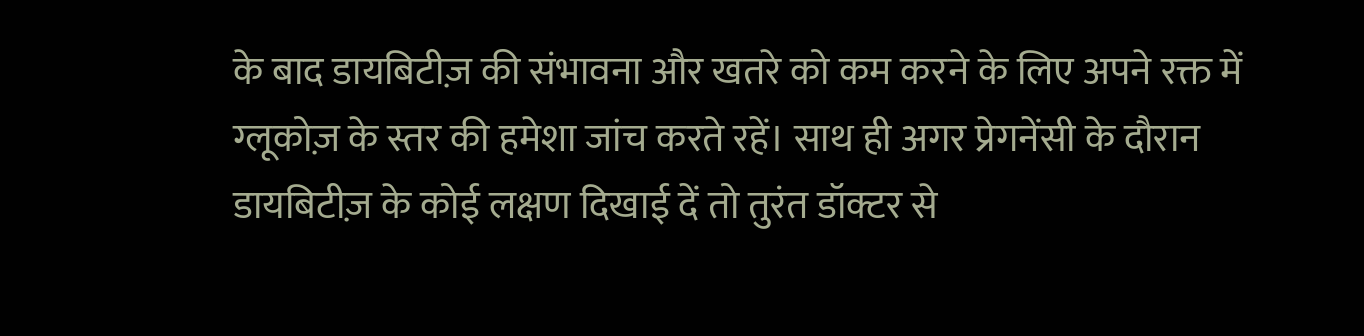के बाद डायबिटीज़ की संभावना और खतरे को कम करने के लिए अपने रक्त में ग्लूकोज़ के स्तर की हमेशा जांच करते रहें। साथ ही अगर प्रेगनेंसी के दौरान डायबिटीज़ के कोई लक्षण दिखाई दें तो तुरंत डॉक्टर से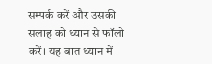सम्पर्क करें और उसकी सलाह को ध्यान से फॉलो करें। यह बात ध्यान में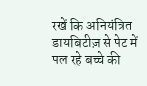रखें कि अनियंत्रित डायबिटीज़ से पेट में पल रहे बच्चे की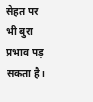सेहत पर भी बुरा प्रभाव पड़ सकता है।